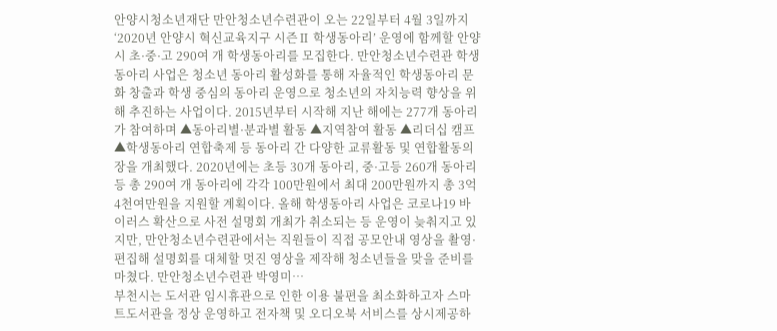안양시청소년재단 만안청소년수련관이 오는 22일부터 4월 3일까지 ‘2020년 안양시 혁신교육지구 시즌Ⅱ 학생동아리’ 운영에 함께할 안양시 초·중·고 290여 개 학생동아리를 모집한다. 만안청소년수련관 학생동아리 사업은 청소년 동아리 활성화를 통해 자율적인 학생동아리 문화 창출과 학생 중심의 동아리 운영으로 청소년의 자치능력 향상을 위해 추진하는 사업이다. 2015년부터 시작해 지난 해에는 277개 동아리가 참여하며 ▲동아리별·분과별 활동 ▲지역참여 활동 ▲리더십 캠프 ▲학생동아리 연합축제 등 동아리 간 다양한 교류활동 및 연합활동의 장을 개최했다. 2020년에는 초등 30개 동아리, 중·고등 260개 동아리 등 총 290여 개 동아리에 각각 100만원에서 최대 200만원까지 총 3억 4천여만원을 지원할 계획이다. 올해 학생동아리 사업은 코로나19 바이러스 확산으로 사전 설명회 개최가 취소되는 등 운영이 늦춰지고 있지만, 만안청소년수련관에서는 직원들이 직접 공모안내 영상을 촬영·편집해 설명회를 대체할 멋진 영상을 제작해 청소년들을 맞을 준비를 마쳤다. 만안청소년수련관 박영미…
부천시는 도서관 임시휴관으로 인한 이용 불편을 최소화하고자 스마트도서관을 정상 운영하고 전자책 및 오디오북 서비스를 상시제공하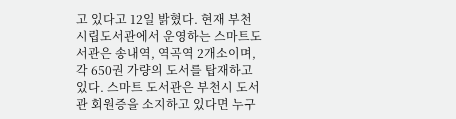고 있다고 12일 밝혔다. 현재 부천시립도서관에서 운영하는 스마트도서관은 송내역, 역곡역 2개소이며, 각 650권 가량의 도서를 탑재하고 있다. 스마트 도서관은 부천시 도서관 회원증을 소지하고 있다면 누구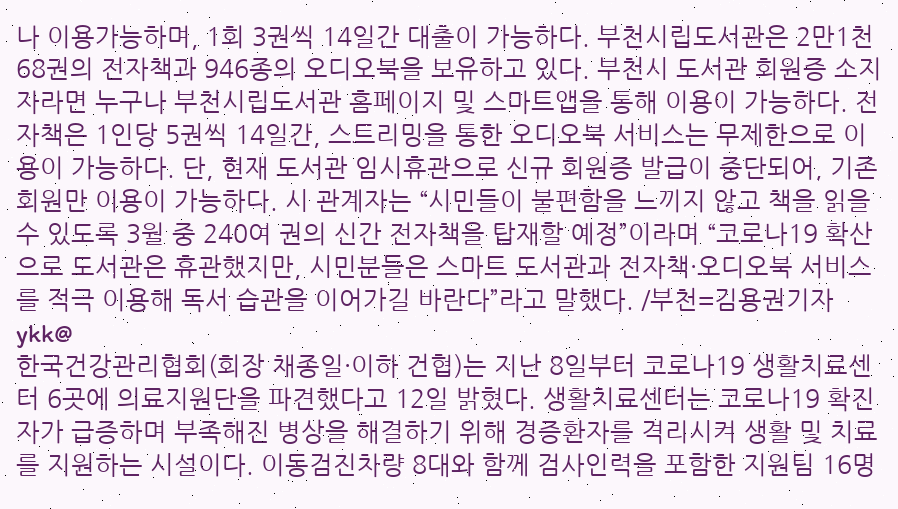나 이용가능하며, 1회 3권씩 14일간 대출이 가능하다. 부천시립도서관은 2만1천68권의 전자책과 946종의 오디오북을 보유하고 있다. 부천시 도서관 회원증 소지자라면 누구나 부천시립도서관 홈페이지 및 스마트앱을 통해 이용이 가능하다. 전자책은 1인당 5권씩 14일간, 스트리밍을 통한 오디오북 서비스는 무제한으로 이용이 가능하다. 단, 현재 도서관 임시휴관으로 신규 회원증 발급이 중단되어, 기존 회원만 이용이 가능하다. 시 관계자는 “시민들이 불편함을 느끼지 않고 책을 읽을 수 있도록 3월 중 240여 권의 신간 전자책을 탑재할 예정”이라며 “코로나19 확산으로 도서관은 휴관했지만, 시민분들은 스마트 도서관과 전자책·오디오북 서비스를 적극 이용해 독서 습관을 이어가길 바란다”라고 말했다. /부천=김용권기자 ykk@
한국건강관리협회(회장 채종일·이하 건협)는 지난 8일부터 코로나19 생활치료센터 6곳에 의료지원단을 파견했다고 12일 밝혔다. 생활치료센터는 코로나19 확진자가 급증하며 부족해진 병상을 해결하기 위해 경증환자를 격리시켜 생활 및 치료를 지원하는 시설이다. 이동검진차량 8대와 함께 검사인력을 포함한 지원팀 16명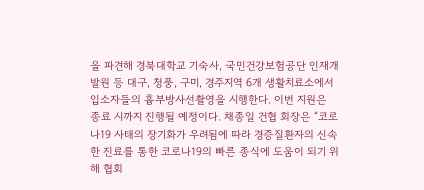을 파견해 경북대학교 기숙사, 국민건강보험공단 인재개발원 등 대구, 청풍, 구미, 경주지역 6개 생활치료소에서 입소자들의 흉부방사선촬영을 시행한다. 이번 지원은 종료 시까지 진행될 예정이다. 채종일 건협 회장은 “코로나19 사태의 장기화가 우려됨에 따라 경증질환자의 신속한 진료를 통한 코로나19의 빠른 종식에 도움이 되기 위해 협회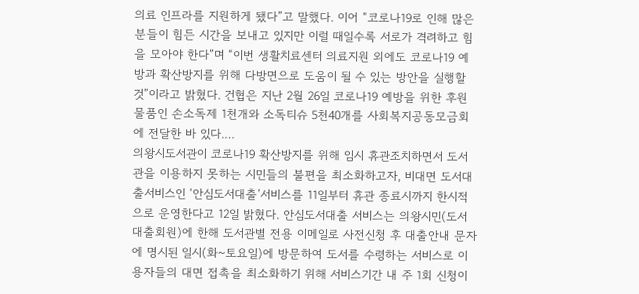의료 인프라를 지원하게 됐다”고 말했다. 이어 “코로나19로 인해 많은 분들이 힘든 시간을 보내고 있지만 이럴 때일수록 서로가 격려하고 힘을 모아야 한다”며 “이번 생활치료센터 의료지원 외에도 코로나19 예방과 확산방지를 위해 다방면으로 도움이 될 수 있는 방안을 실행할 것”이라고 밝혔다. 건협은 지난 2월 26일 코로나19 예방을 위한 후원물품인 손소독제 1천개와 소독티슈 5천40개를 사회복지공동모금회에 전달한 바 있다.…
의왕시도서관이 코로나19 확산방지를 위해 임시 휴관조치하면서 도서관을 이용하지 못하는 시민들의 불편을 최소화하고자, 비대면 도서대출서비스인 ‘안심도서대출’서비스를 11일부터 휴관 종료시까지 한시적으로 운영한다고 12일 밝혔다. 안심도서대출 서비스는 의왕시민(도서대출회원)에 한해 도서관별 전용 이메일로 사전신청 후 대출안내 문자에 명시된 일시(화~토요일)에 방문하여 도서를 수령하는 서비스로 이용자들의 대면 접촉을 최소화하기 위해 서비스기간 내 주 1회 신청이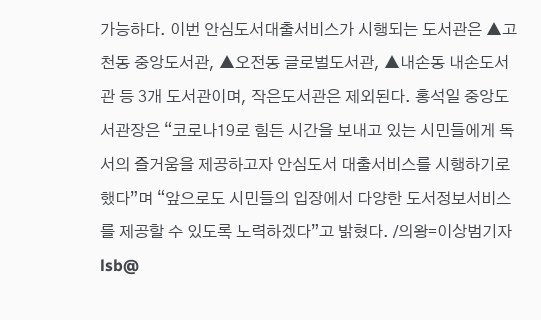가능하다. 이번 안심도서대출서비스가 시행되는 도서관은 ▲고천동 중앙도서관, ▲오전동 글로벌도서관, ▲내손동 내손도서관 등 3개 도서관이며, 작은도서관은 제외된다. 홍석일 중앙도서관장은 “코로나19로 힘든 시간을 보내고 있는 시민들에게 독서의 즐거움을 제공하고자 안심도서 대출서비스를 시행하기로 했다”며 “앞으로도 시민들의 입장에서 다양한 도서정보서비스를 제공할 수 있도록 노력하겠다”고 밝혔다. /의왕=이상범기자 lsb@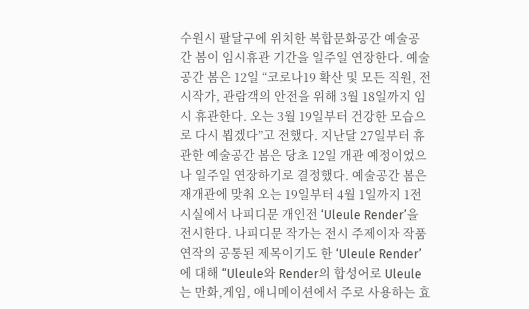수원시 팔달구에 위치한 복합문화공간 예술공간 봄이 임시휴관 기간을 일주일 연장한다. 예술공간 봄은 12일 “코로나19 확산 및 모든 직원, 전시작가, 관람객의 안전을 위해 3월 18일까지 임시 휴관한다. 오는 3월 19일부터 건강한 모습으로 다시 뵙겠다”고 전했다. 지난달 27일부터 휴관한 예술공간 봄은 당초 12일 개관 예정이었으나 일주일 연장하기로 결정했다. 예술공간 봄은 재개관에 맞춰 오는 19일부터 4월 1일까지 1전시실에서 나피디문 개인전 ‘Uleule Render’을 전시한다. 나피디문 작가는 전시 주제이자 작품 연작의 공통된 제목이기도 한 ‘Uleule Render’에 대해 “Uleule와 Render의 합성어로 Uleule는 만화,게임, 애니메이션에서 주로 사용하는 효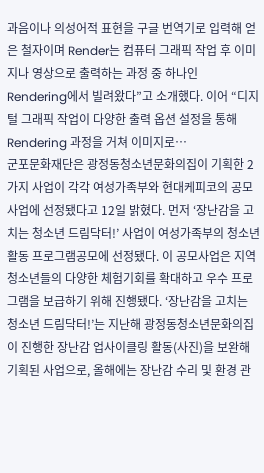과음이나 의성어적 표현을 구글 번역기로 입력해 얻은 철자이며 Render는 컴퓨터 그래픽 작업 후 이미지나 영상으로 출력하는 과정 중 하나인 Rendering에서 빌려왔다”고 소개했다. 이어 “디지털 그래픽 작업이 다양한 출력 옵션 설정을 통해 Rendering 과정을 거쳐 이미지로…
군포문화재단은 광정동청소년문화의집이 기획한 2가지 사업이 각각 여성가족부와 현대케피코의 공모사업에 선정됐다고 12일 밝혔다. 먼저 ‘장난감을 고치는 청소년 드림닥터!’ 사업이 여성가족부의 청소년활동 프로그램공모에 선정됐다. 이 공모사업은 지역 청소년들의 다양한 체험기회를 확대하고 우수 프로그램을 보급하기 위해 진행됐다. ‘장난감을 고치는 청소년 드림닥터!’는 지난해 광정동청소년문화의집이 진행한 장난감 업사이클링 활동(사진)을 보완해 기획된 사업으로, 올해에는 장난감 수리 및 환경 관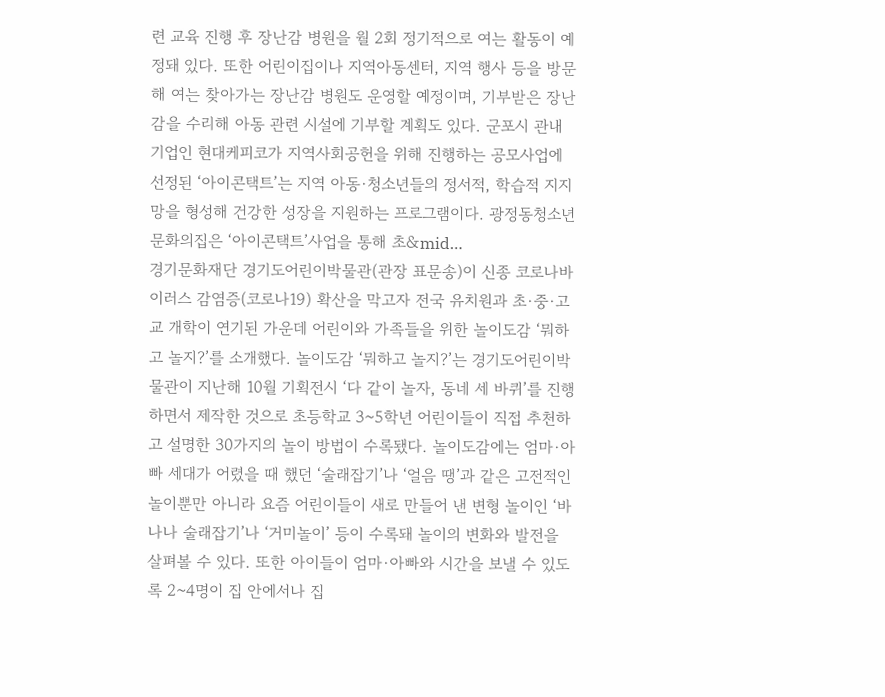련 교육 진행 후 장난감 병원을 월 2회 정기적으로 여는 활동이 예정돼 있다. 또한 어린이집이나 지역아동센터, 지역 행사 등을 방문해 여는 찾아가는 장난감 병원도 운영할 예정이며, 기부받은 장난감을 수리해 아동 관련 시설에 기부할 계획도 있다. 군포시 관내 기업인 현대케피코가 지역사회공헌을 위해 진행하는 공모사업에 선정된 ‘아이콘택트’는 지역 아동·청소년들의 정서적, 학습적 지지망을 형성해 건강한 성장을 지원하는 프로그램이다. 광정동청소년문화의집은 ‘아이콘택트’사업을 통해 초&mid…
경기문화재단 경기도어린이박물관(관장 표문송)이 신종 코로나바이러스 감염증(코로나19) 확산을 막고자 전국 유치원과 초·중·고교 개학이 연기된 가운데 어린이와 가족들을 위한 놀이도감 ‘뭐하고 놀지?’를 소개했다. 놀이도감 ‘뭐하고 놀지?’는 경기도어린이박물관이 지난해 10월 기획전시 ‘다 같이 놀자, 동네 세 바퀴’를 진행하면서 제작한 것으로 초등학교 3~5학년 어린이들이 직접 추천하고 설명한 30가지의 놀이 방법이 수록됐다. 놀이도감에는 엄마·아빠 세대가 어렸을 때 했던 ‘술래잡기’나 ‘얼음 땡’과 같은 고전적인 놀이뿐만 아니라 요즘 어린이들이 새로 만들어 낸 변형 놀이인 ‘바나나 술래잡기’나 ‘거미놀이’ 등이 수록돼 놀이의 변화와 발전을 살펴볼 수 있다. 또한 아이들이 엄마·아빠와 시간을 보낼 수 있도록 2~4명이 집 안에서나 집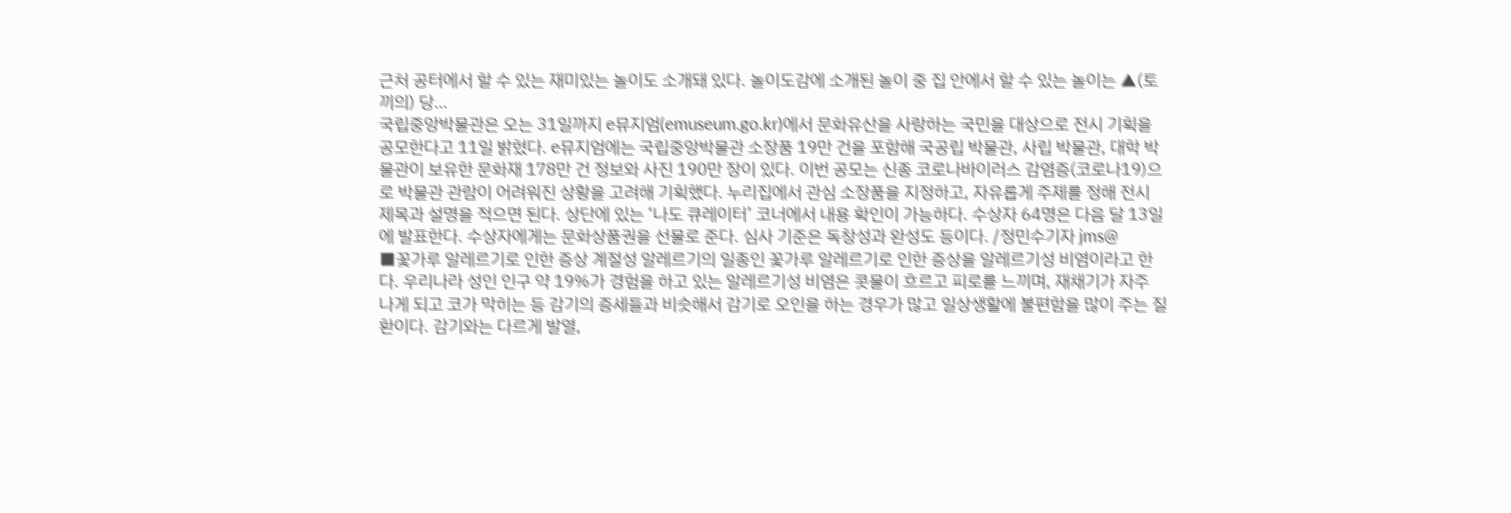근처 공터에서 할 수 있는 재미있는 놀이도 소개돼 있다. 놀이도감에 소개된 놀이 중 집 안에서 할 수 있는 놀이는 ▲(토끼의) 당…
국립중앙박물관은 오는 31일까지 e뮤지엄(emuseum.go.kr)에서 문화유산을 사랑하는 국민을 대상으로 전시 기획을 공모한다고 11일 밝혔다. e뮤지엄에는 국립중앙박물관 소장품 19만 건을 포함해 국공립 박물관, 사립 박물관, 대학 박물관이 보유한 문화재 178만 건 정보와 사진 190만 장이 있다. 이번 공모는 신종 코로나바이러스 감염증(코로나19)으로 박물관 관람이 어려워진 상황을 고려해 기획했다. 누리집에서 관심 소장품을 지정하고, 자유롭게 주제를 정해 전시 제목과 설명을 적으면 된다. 상단에 있는 ‘나도 큐레이터’ 코너에서 내용 확인이 가능하다. 수상자 64명은 다음 달 13일에 발표한다. 수상자에게는 문화상품권을 선물로 준다. 심사 기준은 독창성과 완성도 등이다. /정민수기자 jms@
■꽃가루 알레르기로 인한 증상 계절성 알레르기의 일종인 꽃가루 알레르기로 인한 증상을 알레르기성 비염이라고 한다. 우리나라 성인 인구 약 19%가 경험을 하고 있는 알레르기성 비염은 콧물이 흐르고 피로를 느끼며, 재채기가 자주 나게 되고 코가 막히는 등 감기의 증세들과 비슷해서 감기로 오인을 하는 경우가 많고 일상생활에 불편함을 많이 주는 질환이다. 감기와는 다르게 발열,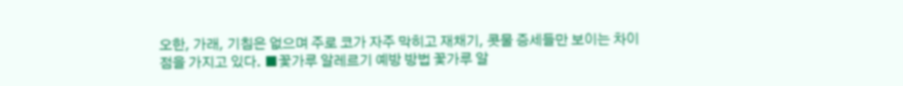오한, 가래, 기침은 없으며 주로 코가 자주 막히고 재채기, 콧물 증세들만 보이는 차이점을 가지고 있다. ■꽃가루 알레르기 예방 방법 꽃가루 알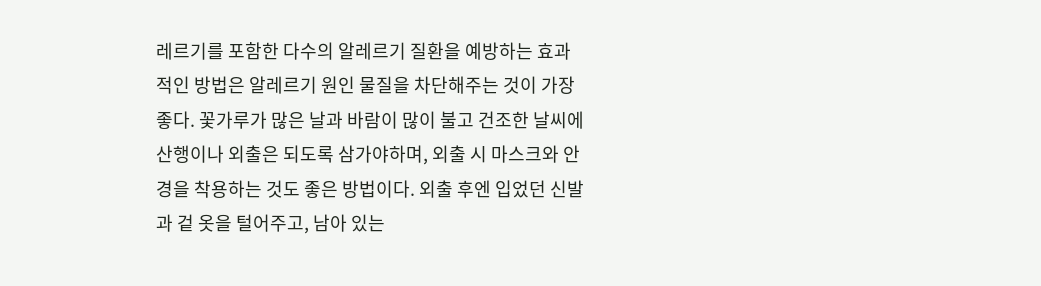레르기를 포함한 다수의 알레르기 질환을 예방하는 효과적인 방법은 알레르기 원인 물질을 차단해주는 것이 가장 좋다. 꽃가루가 많은 날과 바람이 많이 불고 건조한 날씨에 산행이나 외출은 되도록 삼가야하며, 외출 시 마스크와 안경을 착용하는 것도 좋은 방법이다. 외출 후엔 입었던 신발과 겉 옷을 털어주고, 남아 있는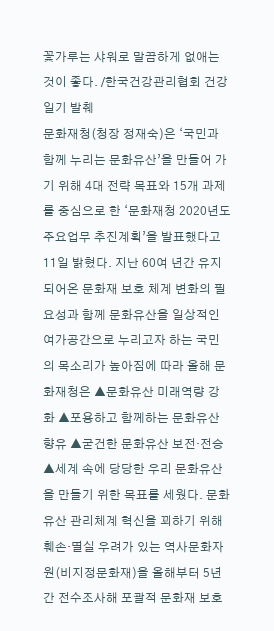꽃가루는 샤워로 말끔하게 없애는 것이 좋다. /한국건강관리협회 건강일기 발췌
문화재청(청장 정재숙)은 ‘국민과 함께 누리는 문화유산’을 만들어 가기 위해 4대 전략 목표와 15개 과제를 중심으로 한 ‘문화재청 2020년도 주요업무 추진계획’을 발표했다고 11일 밝혔다. 지난 60여 년간 유지되어온 문화재 보호 체계 변화의 필요성과 함께 문화유산을 일상적인 여가공간으로 누리고자 하는 국민의 목소리가 높아짐에 따라 올해 문화재청은 ▲문화유산 미래역량 강화 ▲포용하고 함께하는 문화유산 향유 ▲굳건한 문화유산 보전·전승 ▲세계 속에 당당한 우리 문화유산을 만들기 위한 목표를 세웠다. 문화유산 관리체계 혁신을 꾀하기 위해 훼손·멸실 우려가 있는 역사문화자원(비지정문화재)을 올해부터 5년간 전수조사해 포괄적 문화재 보호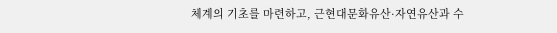체계의 기초를 마련하고, 근현대문화유산·자연유산과 수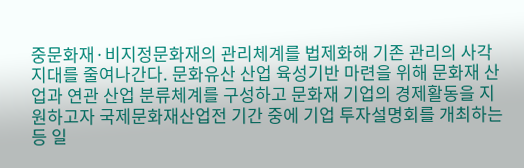중문화재·비지정문화재의 관리체계를 법제화해 기존 관리의 사각지대를 줄여나간다. 문화유산 산업 육성기반 마련을 위해 문화재 산업과 연관 산업 분류체계를 구성하고 문화재 기업의 경제활동을 지원하고자 국제문화재산업전 기간 중에 기업 투자설명회를 개최하는 등 일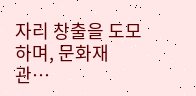자리 창출을 도모하며, 문화재 관…